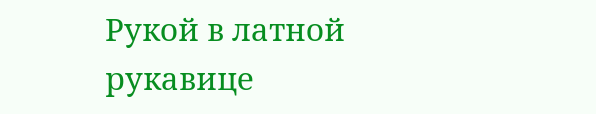Рукой в латной рукавице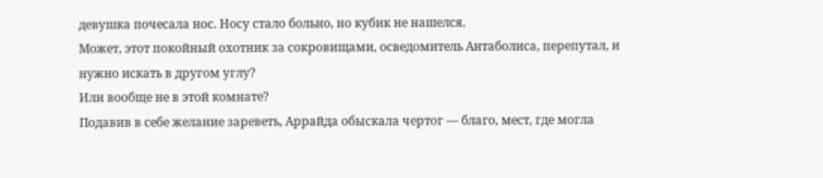девушка почесала нос. Носу стало больно, но кубик не нашелся.
Может, этот покойный охотник за сокровищами, осведомитель Антаболиса, перепутал, и нужно искать в другом углу?
Или вообще не в этой комнате?
Подавив в себе желание зареветь, Аррайда обыскала чертог — благо, мест, где могла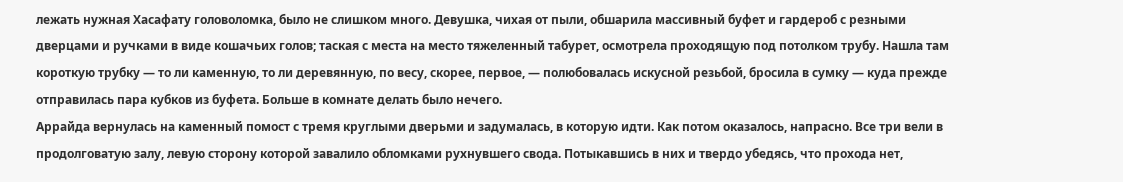лежать нужная Хасафату головоломка, было не слишком много. Девушка, чихая от пыли, обшарила массивный буфет и гардероб с резными дверцами и ручками в виде кошачьих голов; таская с места на место тяжеленный табурет, осмотрела проходящую под потолком трубу. Нашла там короткую трубку — то ли каменную, то ли деревянную, по весу, скорее, первое, — полюбовалась искусной резьбой, бросила в сумку — куда прежде отправилась пара кубков из буфета. Больше в комнате делать было нечего.
Аррайда вернулась на каменный помост с тремя круглыми дверьми и задумалась, в которую идти. Как потом оказалось, напрасно. Все три вели в продолговатую залу, левую сторону которой завалило обломками рухнувшего свода. Потыкавшись в них и твердо убедясь, что прохода нет,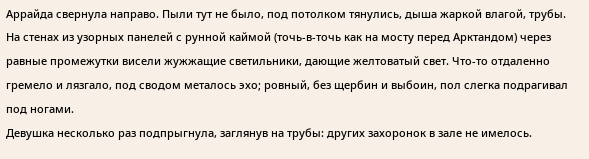Аррайда свернула направо. Пыли тут не было, под потолком тянулись, дыша жаркой влагой, трубы. На стенах из узорных панелей с рунной каймой (точь-в-точь как на мосту перед Арктандом) через равные промежутки висели жужжащие светильники, дающие желтоватый свет. Что-то отдаленно гремело и лязгало, под сводом металось эхо; ровный, без щербин и выбоин, пол слегка подрагивал под ногами.
Девушка несколько раз подпрыгнула, заглянув на трубы: других захоронок в зале не имелось.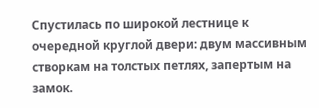Спустилась по широкой лестнице к очередной круглой двери: двум массивным створкам на толстых петлях, запертым на замок.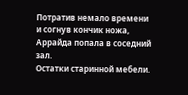Потратив немало времени и согнув кончик ножа, Аррайда попала в соседний зал.
Остатки старинной мебели.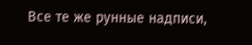Все те же рунные надписи,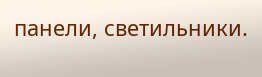панели, светильники.